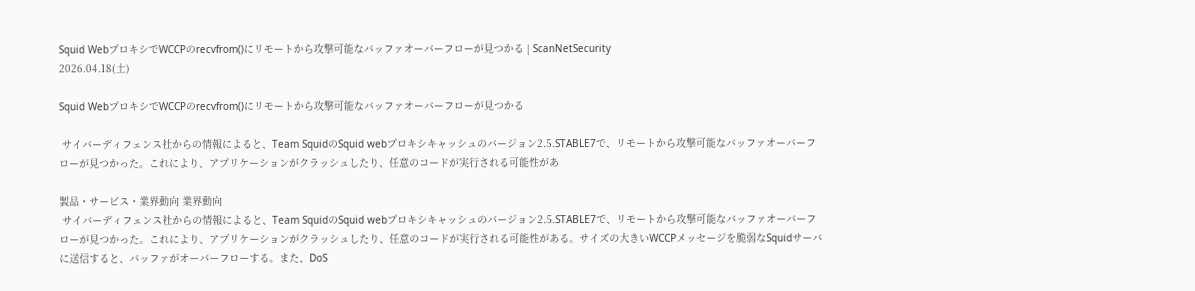Squid WebプロキシでWCCPのrecvfrom()にリモートから攻撃可能なバッファオーバーフローが見つかる | ScanNetSecurity
2026.04.18(土)

Squid WebプロキシでWCCPのrecvfrom()にリモートから攻撃可能なバッファオーバーフローが見つかる

 サイバーディフェンス社からの情報によると、Team SquidのSquid webプロキシキャッシュのバージョン2.5.STABLE7で、リモートから攻撃可能なバッファオーバーフローが見つかった。これにより、アプリケーションがクラッシュしたり、任意のコードが実行される可能性があ

製品・サービス・業界動向 業界動向
 サイバーディフェンス社からの情報によると、Team SquidのSquid webプロキシキャッシュのバージョン2.5.STABLE7で、リモートから攻撃可能なバッファオーバーフローが見つかった。これにより、アプリケーションがクラッシュしたり、任意のコードが実行される可能性がある。サイズの大きいWCCPメッセージを脆弱なSquidサーバに送信すると、バッファがオーバーフローする。また、DoS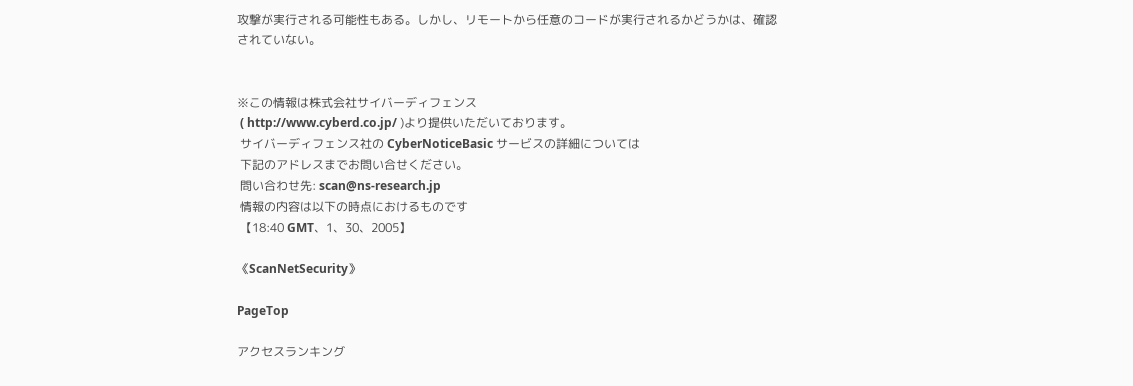攻撃が実行される可能性もある。しかし、リモートから任意のコードが実行されるかどうかは、確認されていない。


※この情報は株式会社サイバーディフェンス
 ( http://www.cyberd.co.jp/ )より提供いただいております。
 サイバーディフェンス社の CyberNoticeBasic サービスの詳細については
 下記のアドレスまでお問い合せください。
 問い合わせ先: scan@ns-research.jp
 情報の内容は以下の時点におけるものです
 【18:40 GMT、1、30、2005】

《ScanNetSecurity》

PageTop

アクセスランキング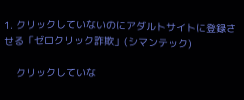1. クリックしていないのにアダルトサイトに登録させる「ゼロクリック詐欺」(シマンテック)

    クリックしていな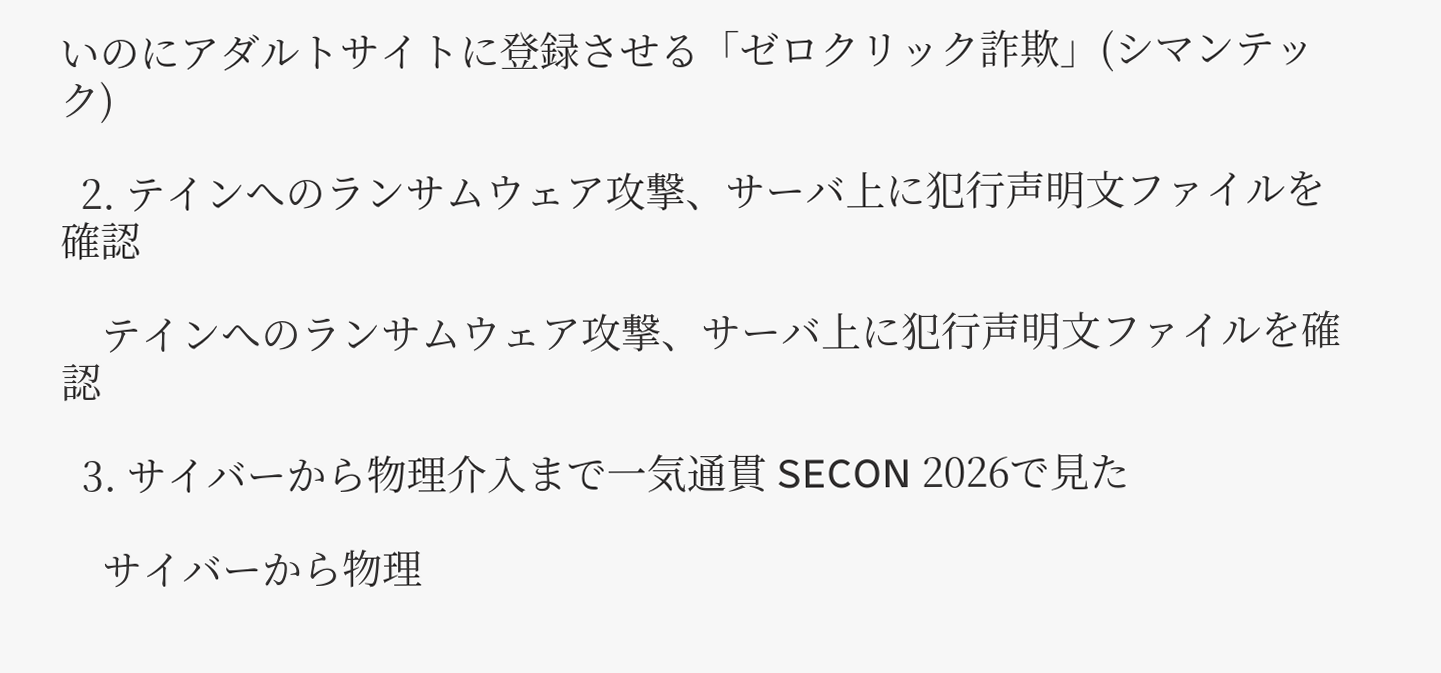いのにアダルトサイトに登録させる「ゼロクリック詐欺」(シマンテック)

  2. テインへのランサムウェア攻撃、サーバ上に犯行声明文ファイルを確認

    テインへのランサムウェア攻撃、サーバ上に犯行声明文ファイルを確認

  3. サイバーから物理介入まで一気通貫 SECON 2026で見た

    サイバーから物理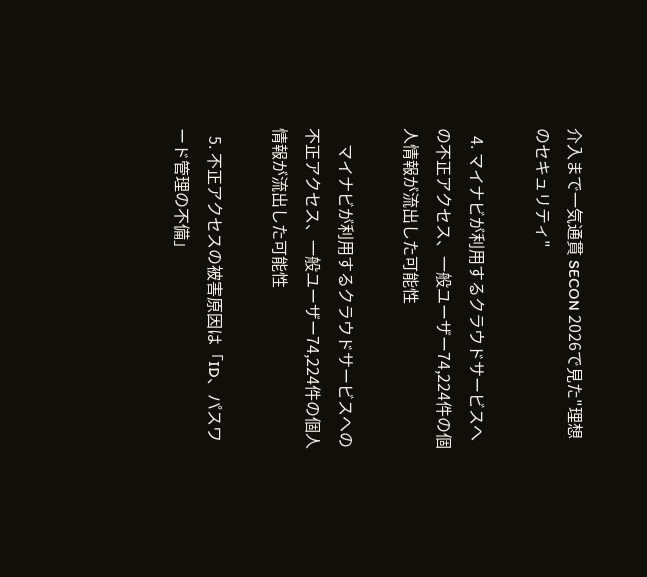介入まで一気通貫 SECON 2026で見た"理想のセキュリティ"

  4. マイナビが利用するクラウドサービスへの不正アクセス、一般ユーザー74,224件の個人情報が流出した可能性

    マイナビが利用するクラウドサービスへの不正アクセス、一般ユーザー74,224件の個人情報が流出した可能性

  5. 不正アクセスの被害原因は「ID、パスワード管理の不備」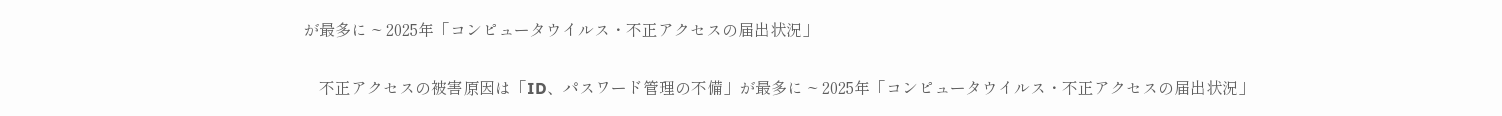が最多に ~ 2025年「コンピュータウイルス・不正アクセスの届出状況」

    不正アクセスの被害原因は「ID、パスワード管理の不備」が最多に ~ 2025年「コンピュータウイルス・不正アクセスの届出状況」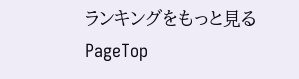ランキングをもっと見る
PageTop